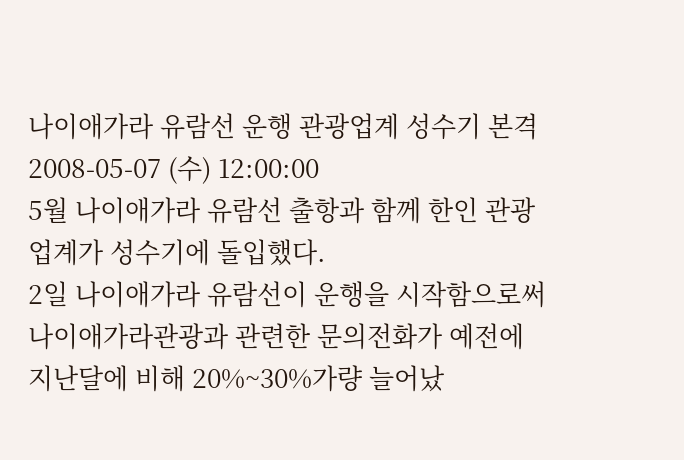나이애가라 유람선 운행 관광업계 성수기 본격
2008-05-07 (수) 12:00:00
5월 나이애가라 유람선 출항과 함께 한인 관광업계가 성수기에 돌입했다.
2일 나이애가라 유람선이 운행을 시작함으로써 나이애가라관광과 관련한 문의전화가 예전에 지난달에 비해 20%~30%가량 늘어났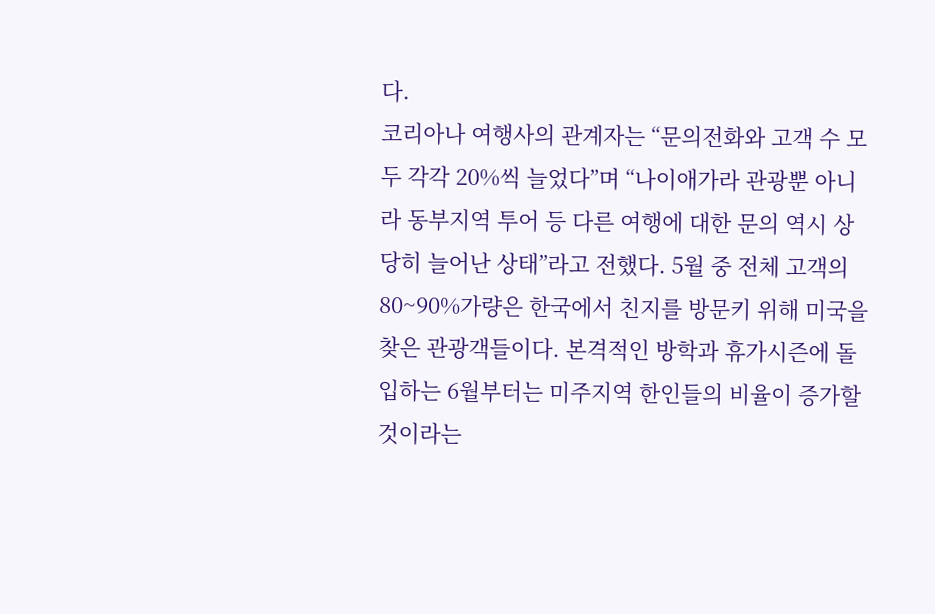다.
코리아나 여행사의 관계자는 “문의전화와 고객 수 모두 각각 20%씩 늘었다”며 “나이애가라 관광뿐 아니라 동부지역 투어 등 다른 여행에 대한 문의 역시 상당히 늘어난 상태”라고 전했다. 5월 중 전체 고객의 80~90%가량은 한국에서 친지를 방문키 위해 미국을 찾은 관광객들이다. 본격적인 방학과 휴가시즌에 돌입하는 6월부터는 미주지역 한인들의 비율이 증가할 것이라는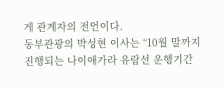게 관계자의 전언이다.
동부관광의 박성현 이사는 “10월 말까지 진행되는 나이애가라 유람선 운행기간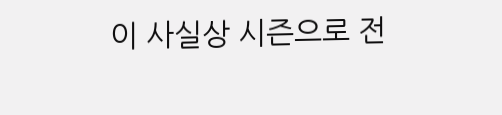이 사실상 시즌으로 전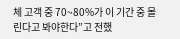체 고객 중 70~80%가 이 기간 중 몰린다고 봐야한다”고 전했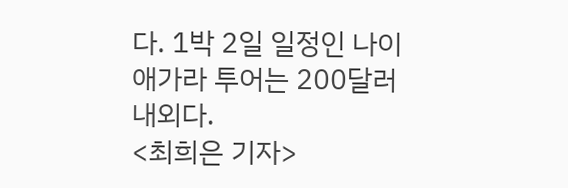다. 1박 2일 일정인 나이애가라 투어는 200달러 내외다.
<최희은 기자>